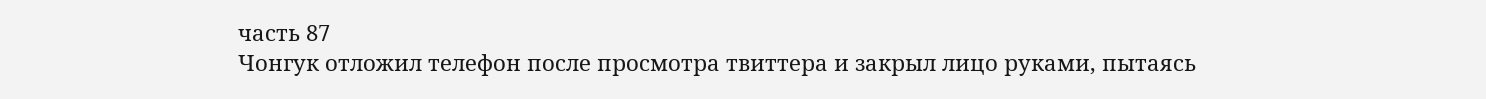часть 87
Чонгук отложил телефон после просмотра твиттера и закрыл лицо руками, пытаясь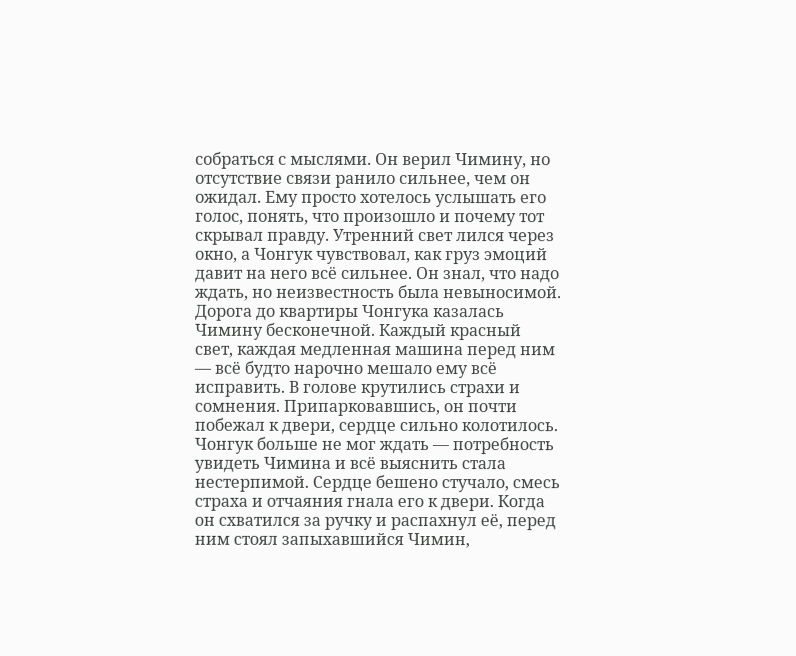собраться с мыслями. Он верил Чимину, но отсутствие связи ранило сильнее, чем он ожидал. Ему просто хотелось услышать его голос, понять, что произошло и почему тот скрывал правду. Утренний свет лился через окно, а Чонгук чувствовал, как груз эмоций давит на него всё сильнее. Он знал, что надо ждать, но неизвестность была невыносимой.
Дорога до квартиры Чонгука казалась Чимину бесконечной. Каждый красный свет, каждая медленная машина перед ним — всё будто нарочно мешало ему всё исправить. В голове крутились страхи и сомнения. Припарковавшись, он почти побежал к двери, сердце сильно колотилось. Чонгук больше не мог ждать — потребность увидеть Чимина и всё выяснить стала нестерпимой. Сердце бешено стучало, смесь страха и отчаяния гнала его к двери. Когда он схватился за ручку и распахнул её, перед ним стоял запыхавшийся Чимин,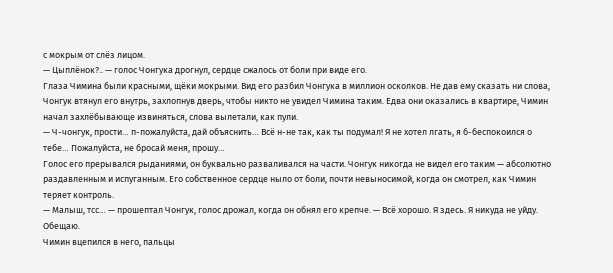с мокрым от слёз лицом.
— Цыплёнок?.. — голос Чонгука дрогнул, сердце сжалось от боли при виде его.
Глаза Чимина были красными, щёки мокрыми. Вид его разбил Чонгука в миллион осколков. Не дав ему сказать ни слова, Чонгук втянул его внутрь, захлопнув дверь, чтобы никто не увидел Чимина таким. Едва они оказались в квартире, Чимин начал захлёбывающе извиняться, слова вылетали, как пули.
— Ч-чонгук, прости… п-пожалуйста, дай объяснить… Всё н-не так, как ты подумал! Я не хотел лгать, я б-беспокоился о тебе… Пожалуйста, не бросай меня, прошу…
Голос его прерывался рыданиями, он буквально разваливался на части. Чонгук никогда не видел его таким — абсолютно раздавленным и испуганным. Его собственное сердце ныло от боли, почти невыносимой, когда он смотрел, как Чимин теряет контроль.
— Малыш, тсс… — прошептал Чонгук, голос дрожал, когда он обнял его крепче. — Всё хорошо. Я здесь. Я никуда не уйду. Обещаю.
Чимин вцепился в него, пальцы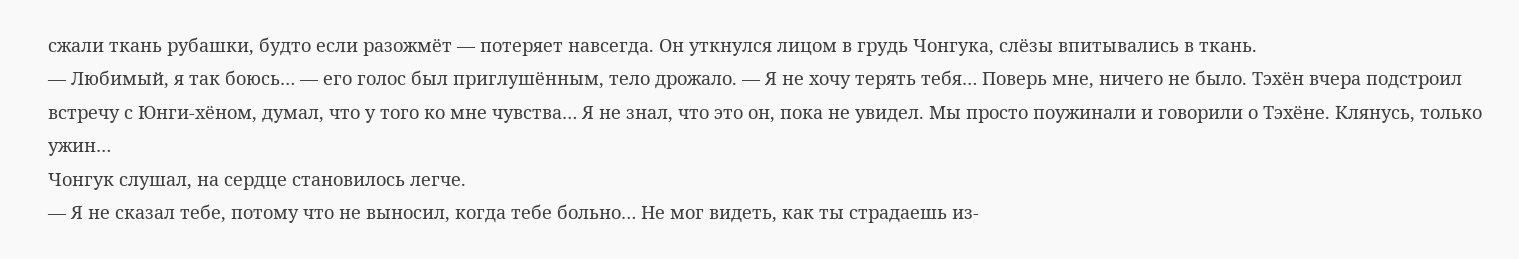сжали ткань рубашки, будто если разожмёт — потеряет навсегда. Он уткнулся лицом в грудь Чонгука, слёзы впитывались в ткань.
— Любимый, я так боюсь… — его голос был приглушённым, тело дрожало. — Я не хочу терять тебя… Поверь мне, ничего не было. Тэхён вчера подстроил встречу с Юнги-хёном, думал, что у того ко мне чувства… Я не знал, что это он, пока не увидел. Мы просто поужинали и говорили о Тэхёне. Клянусь, только ужин…
Чонгук слушал, на сердце становилось легче.
— Я не сказал тебе, потому что не выносил, когда тебе больно… Не мог видеть, как ты страдаешь из-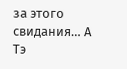за этого свидания… А Тэ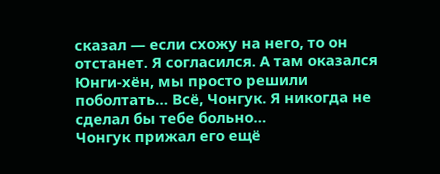сказал — если схожу на него, то он отстанет. Я согласился. А там оказался Юнги-хён, мы просто решили поболтать… Всё, Чонгук. Я никогда не сделал бы тебе больно…
Чонгук прижал его ещё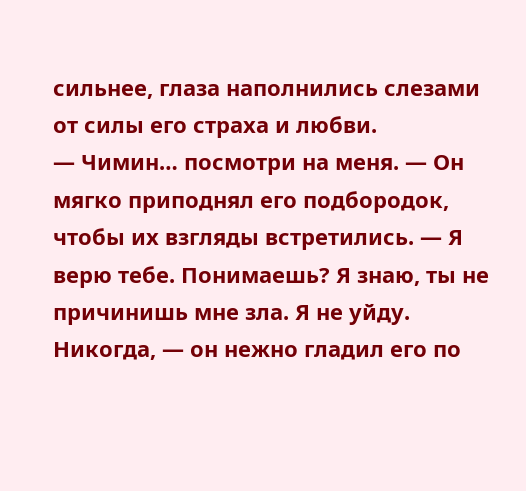сильнее, глаза наполнились слезами от силы его страха и любви.
— Чимин… посмотри на меня. — Он мягко приподнял его подбородок, чтобы их взгляды встретились. — Я верю тебе. Понимаешь? Я знаю, ты не причинишь мне зла. Я не уйду. Никогда, — он нежно гладил его по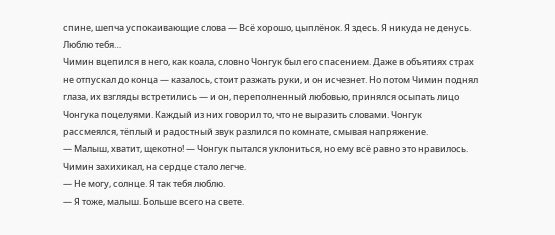спине, шепча успокаивающие слова — Всё хорошо, цыплёнок. Я здесь. Я никуда не денусь. Люблю тебя…
Чимин вцепился в него, как коала, словно Чонгук был его спасением. Даже в объятиях страх не отпускал до конца — казалось, стоит разжать руки, и он исчезнет. Но потом Чимин поднял глаза, их взгляды встретились — и он, переполненный любовью, принялся осыпать лицо Чонгука поцелуями. Каждый из них говорил то, что не выразить словами. Чонгук рассмеялся, тёплый и радостный звук разлился по комнате, смывая напряжение.
— Малыш, хватит, щекотно! — Чонгук пытался уклониться, но ему всё равно это нравилось.
Чимин захихикал, на сердце стало легче.
— Не могу, солнце. Я так тебя люблю.
— Я тоже, малыш. Больше всего на свете.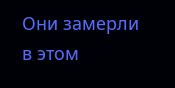Они замерли в этом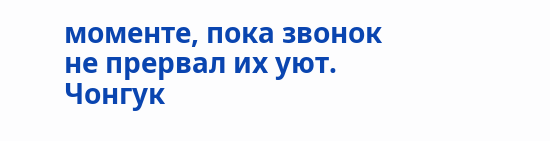моменте, пока звонок не прервал их уют. Чонгук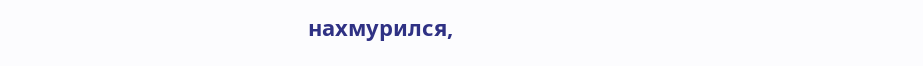нахмурился,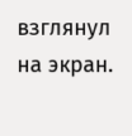взглянул на экран.